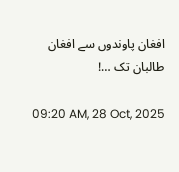افغان پاوندوں سے افغان طالبان تک …!

09:20 AM, 28 Oct, 2025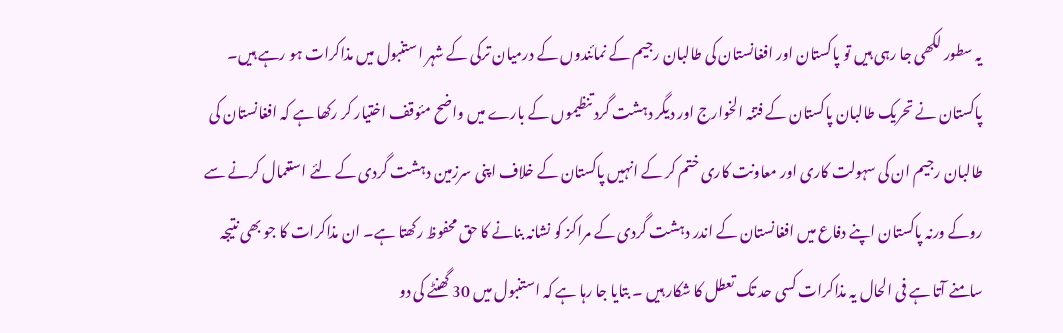یہ سطور لکھی جا رہی ہیں تو پاکستان اور افغانستان کی طالبان رجیم کے نمائندوں کے درمیان ترکی کے شہر استنبول میں مذاکرات ہو رہے ہیں۔ پاکستان نے تحریک طالبان پاکستان کے فتنہ الخوارج اور دیگر دہشت گرد تنظیموں کے بارے میں واضح مئوقف اختیار کر رکھا ہے کہ افغانستان کی طالبان رجیم ان کی سہولت کاری اور معاونت کاری ختم کر کے انہیں پاکستان کے خلاف اپنی سرزمین دہشت گردی کے لئے استعمال کرنے سے روکے ورنہ پاکستان اپنے دفاع میں افغانستان کے اندر دہشت گردی کے مراکز کو نشانہ بنانے کا حق محفوظ رکھتا ہے۔ ان مذاکرات کا جو بھی نتیجہ سامنے آتا ہے فی الحال یہ مذاکرات کسی حد تک تعطل کا شکار ہیں ۔ بتایا جا رہا ہے کہ استنبول میں 30 گھنٹے کی دو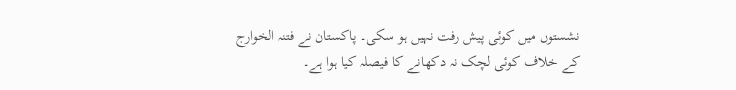نشستوں میں کوئی پیش رفت نہیں ہو سکی۔ پاکستان نے فتنہ الخوارج کے خلاف کوئی لچک نہ دکھانے کا فیصلہ کیا ہوا ہے۔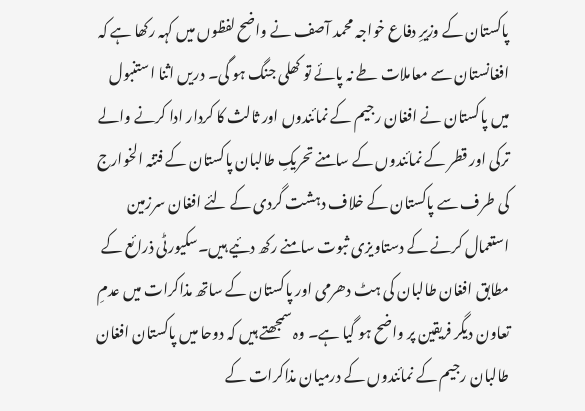پاکستان کے وزیرِ دفاع خواجہ محمد آصف نے واضح لفظوں میں کہہ رکھا ہے کہ افغانستان سے معاملات طے نہ پائے تو کھلی جنگ ہو گی۔ دریں اثنا استنبول میں پاکستان نے افغان رجیم کے نمائندوں اور ثالث کا کردار ادا کرنے والے ترکی اور قطر کے نمائندوں کے سامنے تحریکِ طالبان پاکستان کے فتنہ الخوارج کی طرف سے پاکستان کے خلاف دہشت گردی کے لئے افغان سرزمین استعمال کرنے کے دستاویزی ثبوت سامنے رکھ دئیے ہیں۔سکیورٹی ذرائع کے مطابق افغان طالبان کی ہٹ دھرمی اور پاکستان کے ساتھ مذاکرات میں عدمِ تعاون دیگر فریقین پر واضح ہو گیا ہے۔ وہ سمجھتے ہیں کہ دوحا میں پاکستان افغان طالبان رجیم کے نمائندوں کے درمیان مذاکرات کے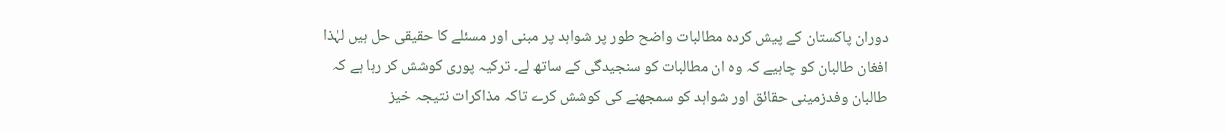دوران پاکستان کے پیش کردہ مطالبات واضح طور پر شواہد پر مبنی اور مسئلے کا حقیقی حل ہیں لہٰذا افغان طالبان کو چاہیے کہ وہ ان مطالبات کو سنجیدگی کے ساتھ لے۔ ترکیہ پوری کوشش کر رہا ہے کہ طالبان وفدزمینی حقائق اور شواہد کو سمجھنے کی کوشش کرے تاکہ مذاکرات نتیجہ خیز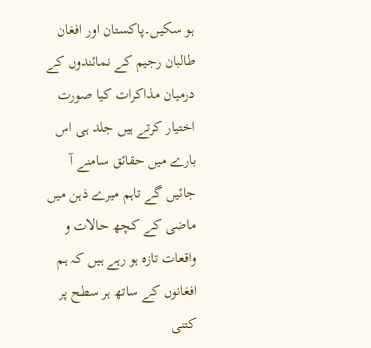ہو سکیں۔پاکستان اور افغان طالبان رجیم کے نمائندوں کے درمیان مذاکرات کیا صورت اختیار کرتے ہیں جلد ہی اس بارے میں حقائق سامنے آ جائیں گے تاہم میرے ذہن میں ماضی کے کچھ حالات و واقعات تازہ ہو رہے ہیں کہ ہم افغانوں کے ساتھ ہر سطح پر کتنی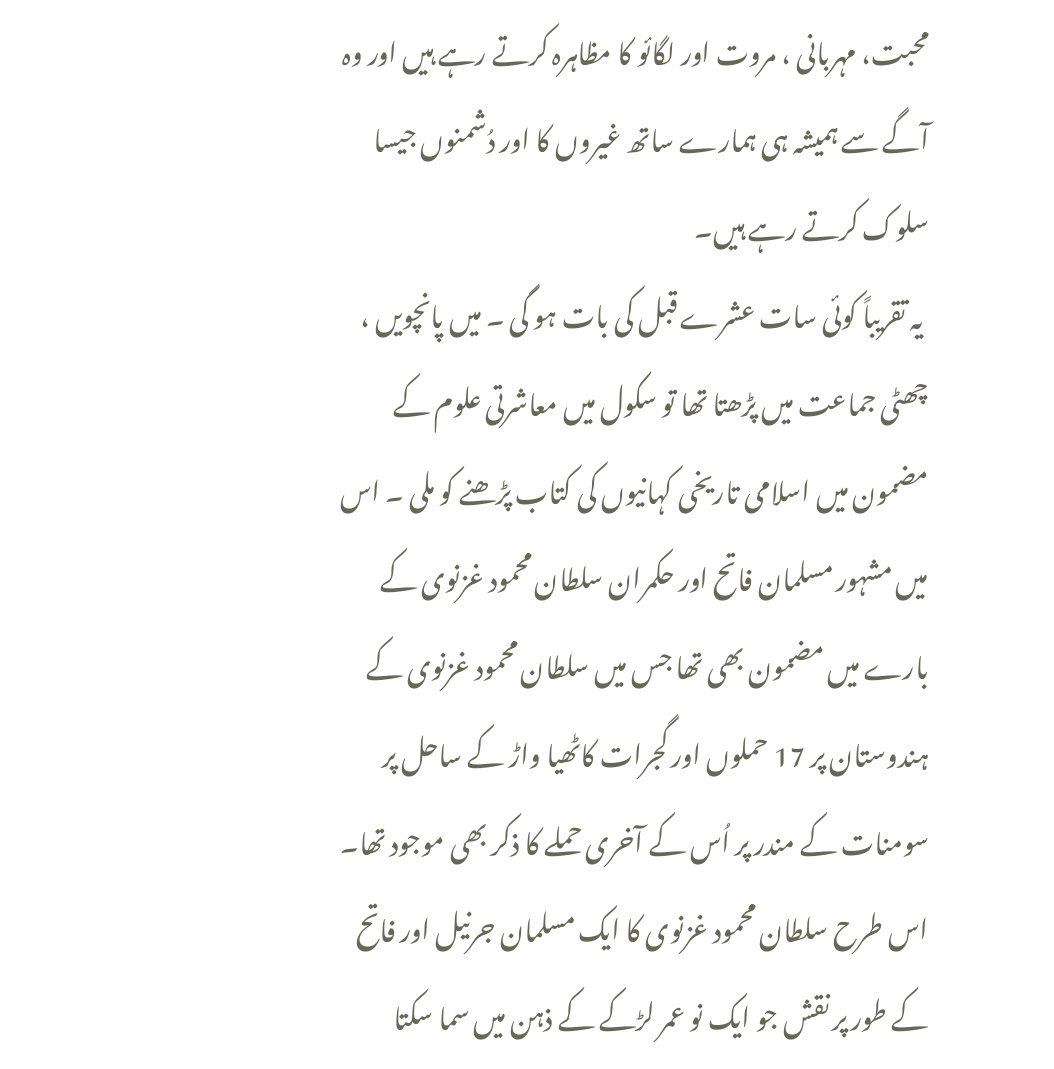محبت، مہربانی ، مروت اور لگائو کا مظاہرہ کرتے رہے ہیں اور وہ آگے سے ہمیشہ ہی ہمارے ساتھ غیروں کا اور دُشمنوں جیسا سلوک کرتے رہے ہیں۔
 یہ تقریباً کوئی سات عشرے قبل کی بات ہو گی ۔ میں پانچویں ، چھٹی جماعت میں پڑھتا تھا تو سکول میں معاشرتی علوم کے مضمون میں اسلامی تاریخی کہانیوں کی کتاب پڑھنے کو ملی ۔ اس میں مشہور مسلمان فاتح اور حکمران سلطان محمود غزنوی کے بارے میں مضمون بھی تھا جس میں سلطان محمود غزنوی کے ہندوستان پر 17 حملوں اور گجرات کاٹھیا واڑ کے ساحل پر سومنات کے مندر پر اُس کے آخری حملے کا ذکر بھی موجود تھا۔ اس طرح سلطان محمود غزنوی کا ایک مسلمان جرنیل اور فاتح کے طور پر نقش جو ایک نو عمر لڑکے کے ذہن میں سما سکتا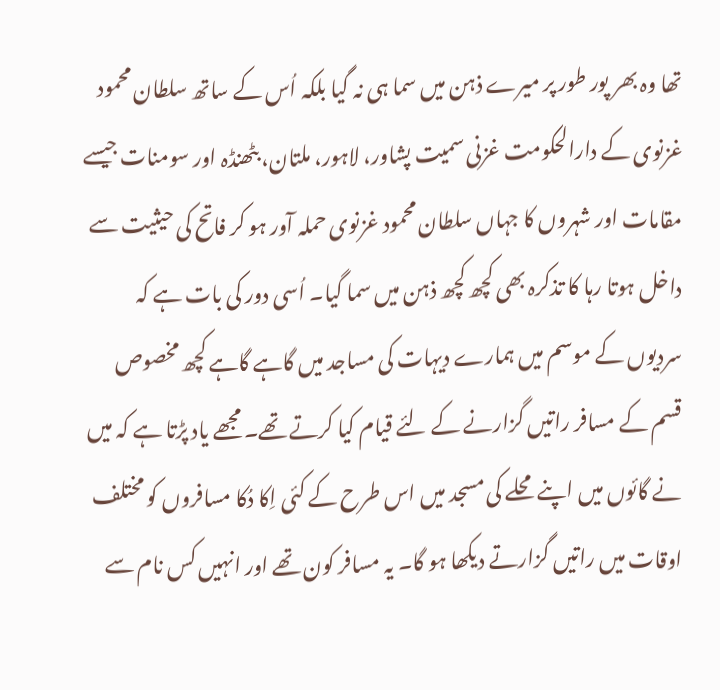تھا وہ بھر پور طور پر میرے ذہن میں سما ہی نہ گیا بلکہ اُس کے ساتھ سلطان محمود غزنوی کے دارالحکومت غزنی سمیت پشاور، لاہور، ملتان، بٹھنڈہ اور سومنات جیسے مقامات اور شہروں کا جہاں سلطان محمود غزنوی حملہ آور ہو کر فاتح کی حیثیت سے داخل ہوتا رہا کا تذکرہ بھی کچھ کچھ ذہن میں سما گیا۔ اُسی دور کی بات ہے کہ سردیوں کے موسم میں ہمارے دیہات کی مساجد میں گاہے گاہے کچھ مخصوص قسم کے مسافر راتیں گزارنے کے لئے قیام کیا کرتے تھے۔ مجھے یاد پڑتا ہے کہ میں نے گائوں میں اپنے محلے کی مسجد میں اس طرح کے کئی اِکا دُکا مسافروں کو مختلف اوقات میں راتیں گزارتے دیکھا ہو گا۔ یہ مسافر کون تھے اور انہیں کس نام سے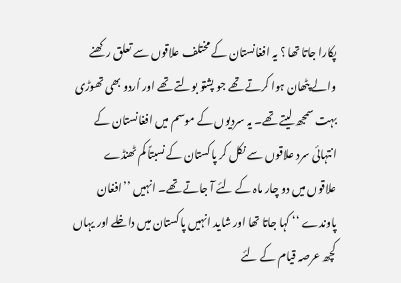پکارا جاتا تھا ؟ یہ افغانستان کے مختلف علاقوں سے تعلق رکھنے والے پٹھان ہوا کرتے تھے جو پشتو بولتے تھے اور اُردو بھی تھوڑی بہت سمجھ لیتے تھے۔ یہ سردیوں کے موسم میں افغانستان کے انتہائی سرد علاقوں سے نکل کر پاکستان کے نسبتاً کم ٹھنڈے علاقوں میں دو چار ماہ کے لئے آ جاتے تھے۔ انہیں ’’افغان پاوندے ‘‘ کہا جاتا تھا اور شاید انہیں پاکستان میں داخلے اور یہاں کچھ عرصہ قیام کے لئے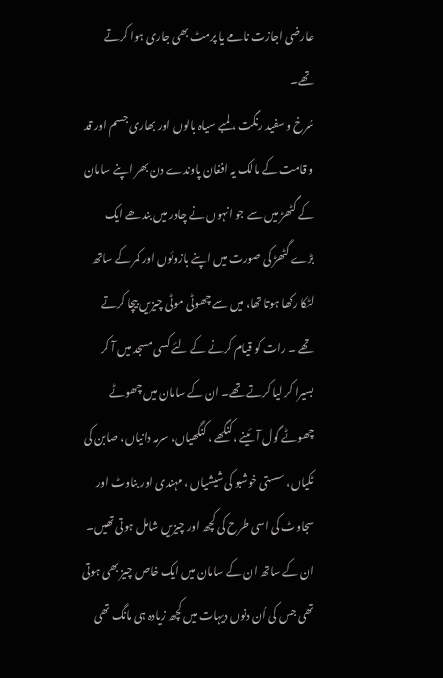عارضی اجازت نامے یا پرمٹ بھی جاری ہوا کرتے تھے۔
سُرخ و سفید رنگت ، لمبے سیاہ بالوں اور بھاری جسم اور قد و قامت کے مالک یہ افغان پاوندے دن بھر اپنے سامان کے گٹھڑ میں سے جو انہوں نے چادر میں بندھے ایک بڑے گٹھڑ کی صورت میں اپنے بازوئوں اور کمر کے ساتھ لٹکا رکھا ہوتا تھا، میں سے چھوٹی موٹی چیزیں بیچا کرتے تھے ۔ رات کو قیام کرنے کے لئے کسی مسجد میں آ کر بسیرا کر لیا کرتے تھے۔ ان کے سامان میں چھوٹے چھوٹے گول آئینے ،کنگھے ، کنگھیاں، سرمہ دانیاں، صابن کی ٹکیاں، سستی خوشبو کی شیشیاں ، مہندی اور بناوٹ اور سجاوٹ کی اسی طرح کی کچھ اور چیزیں شامل ہوتی تھیں۔ ان کے ساتھ ان کے سامان میں ایک خاص چیز بھی ہوتی تھی جس کی اُن دنوں دیہات میں کچھ زیادہ ہی مانگ تھی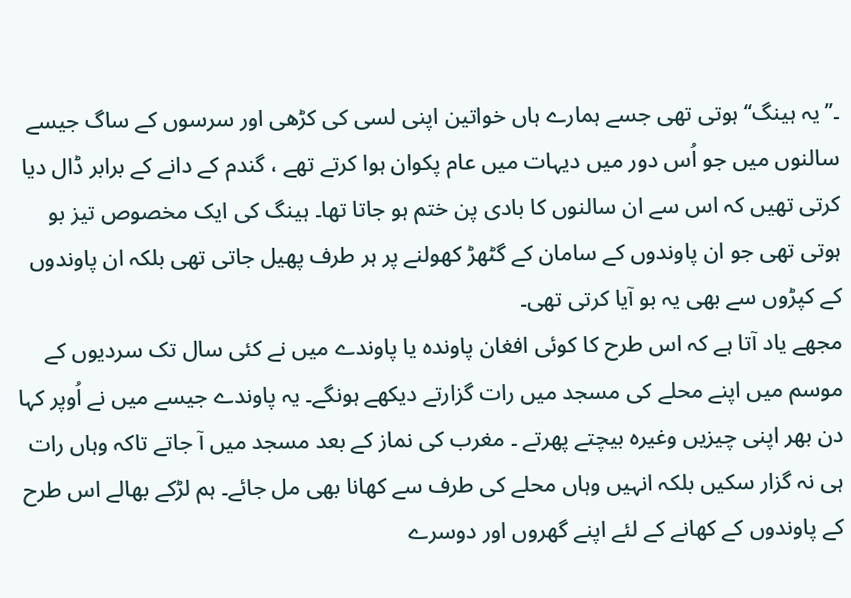۔’’یہ ہینگ‘‘ ہوتی تھی جسے ہمارے ہاں خواتین اپنی لسی کی کڑھی اور سرسوں کے ساگ جیسے سالنوں میں جو اُس دور میں دیہات میں عام پکوان ہوا کرتے تھے ، گندم کے دانے کے برابر ڈال دیا کرتی تھیں کہ اس سے ان سالنوں کا بادی پن ختم ہو جاتا تھا۔ ہینگ کی ایک مخصوص تیز بو ہوتی تھی جو ان پاوندوں کے سامان کے گٹھڑ کھولنے پر ہر طرف پھیل جاتی تھی بلکہ ان پاوندوں کے کپڑوں سے بھی یہ بو آیا کرتی تھی۔
مجھے یاد آتا ہے کہ اس طرح کا کوئی افغان پاوندہ یا پاوندے میں نے کئی سال تک سردیوں کے موسم میں اپنے محلے کی مسجد میں رات گزارتے دیکھے ہونگے۔ یہ پاوندے جیسے میں نے اُوپر کہا دن بھر اپنی چیزیں وغیرہ بیچتے پھرتے ۔ مغرب کی نماز کے بعد مسجد میں آ جاتے تاکہ وہاں رات ہی نہ گزار سکیں بلکہ انہیں وہاں محلے کی طرف سے کھانا بھی مل جائے۔ ہم لڑکے بھالے اس طرح کے پاوندوں کے کھانے کے لئے اپنے گھروں اور دوسرے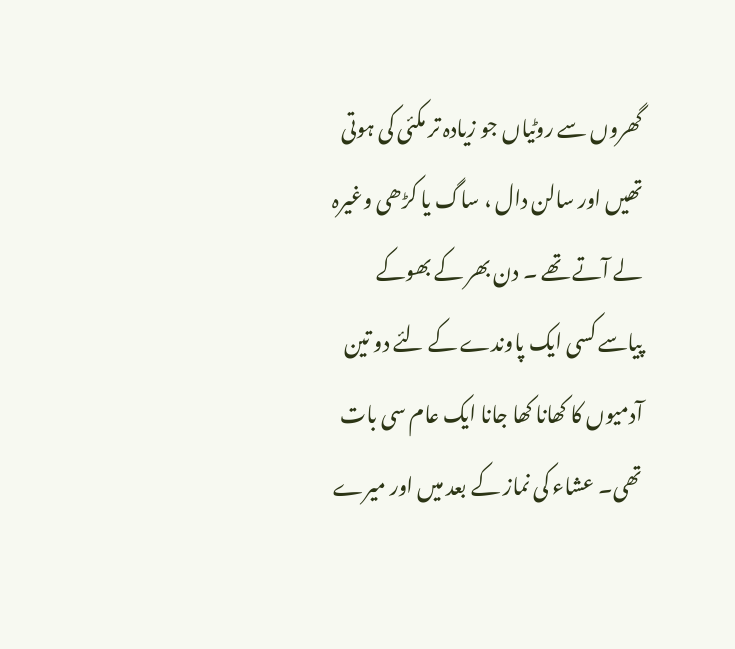گھروں سے روٹیاں جو زیادہ تر مکئی کی ہوتی تھیں اور سالن دال ، ساگ یا کڑھی وغیرہ لے آتے تھے ۔ دن بھر کے بھوکے پیاسے کسی ایک پاوندے کے لئے دو تین آدمیوں کا کھانا کھا جانا ایک عام سی بات تھی۔ عشاء کی نماز کے بعد میں اور میرے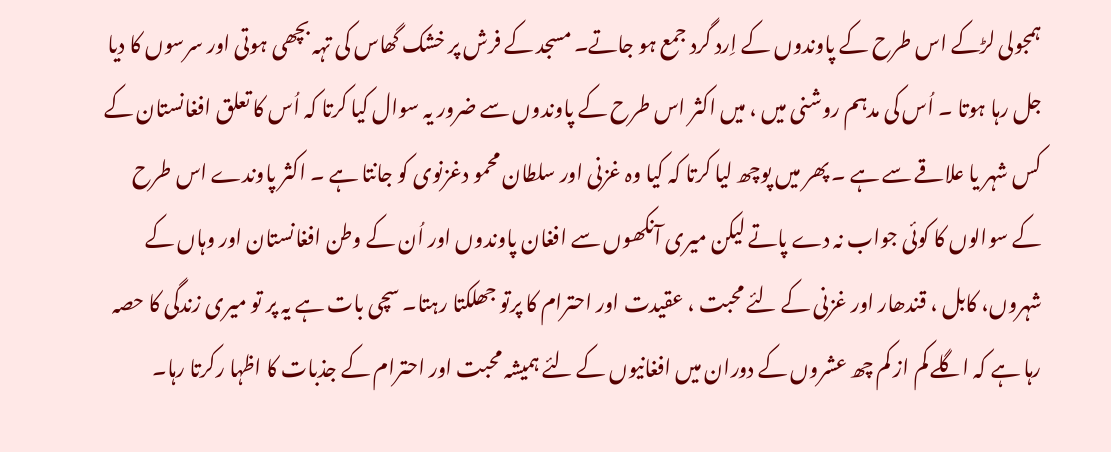ہمجولی لڑکے اس طرح کے پاوندوں کے اِرد گرد جمع ہو جاتے۔ مسجد کے فرش پر خشک گھاس کی تہہ بچھی ہوتی اور سرسوں کا دیا جل رہا ہوتا ۔ اُس کی مدہم روشنی میں ، میں اکثر اس طرح کے پاوندوں سے ضرور یہ سوال کیا کرتا کہ اُس کا تعلق افغانستان کے کس شہر یا علاقے سے ہے ۔ پھر میں پوچھ لیا کرتا کہ کیا وہ غزنی اور سلطان محمو دغزنوی کو جانتا ہے ۔ اکثر پاوندے اس طرح کے سوالوں کا کوئی جواب نہ دے پاتے لیکن میری آنکھوں سے افغان پاوندوں اور اُن کے وطن افغانستان اور وہاں کے شہروں، کابل ، قندھار اور غزنی کے لئے محبت ، عقیدت اور احترام کا پرتو جھلکتا رہتا۔ سچی بات ہے یہ پر تو میری زندگی کا حصہ رہا ہے کہ اگلے کم از کم چھ عشروں کے دوران میں افغانیوں کے لئے ہمیشہ محبت اور احترام کے جذبات کا اظہا رکرتا رہا۔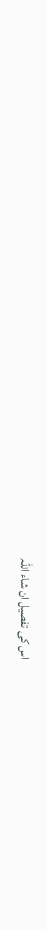اس کی تفصیل ان شاء اللہ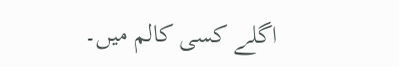اگلے کسی کالم میں۔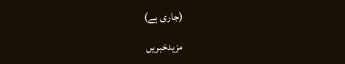(جاری ہے)

مزیدخبریں